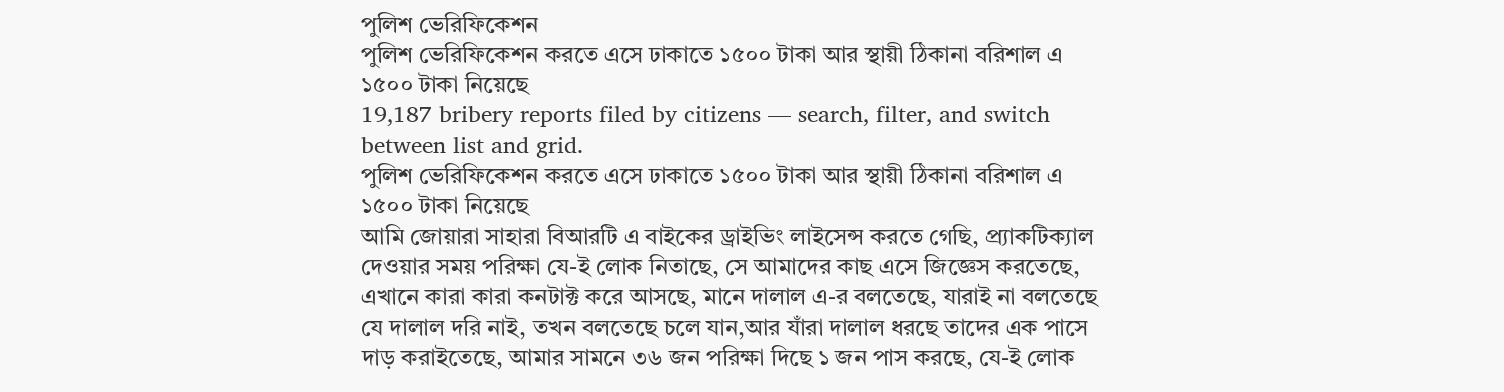পুলিশ ভেরিফিকেশন
পুলিশ ভেরিফিকেশন করতে এসে ঢাকাতে ১৫০০ টাকা আর স্থায়ী ঠিকানা বরিশাল এ ১৫০০ টাকা নিয়েছে
19,187 bribery reports filed by citizens — search, filter, and switch between list and grid.
পুলিশ ভেরিফিকেশন করতে এসে ঢাকাতে ১৫০০ টাকা আর স্থায়ী ঠিকানা বরিশাল এ ১৫০০ টাকা নিয়েছে
আমি জোয়ারা সাহারা বিআরটি এ বাইকের ড্রাইভিং লাইসেন্স করতে গেছি, প্র্যাকটিক্যাল দেওয়ার সময় পরিক্ষা যে-ই লোক নিতাছে, সে আমাদের কাছ এসে জিজ্ঞেস করতেছে, এখানে কারা কারা কনটাক্ট করে আসছে, মানে দালাল এ-র বলতেছে, যারাই না বলতেছে যে দালাল দরি নাই, তখন বলতেছে চলে যান,আর যাঁরা দালাল ধরছে তাদের এক পাসে দাড় করাইতেছে, আমার সামনে ৩৬ জন পরিক্ষা দিছে ১ জন পাস করছে, যে-ই লোক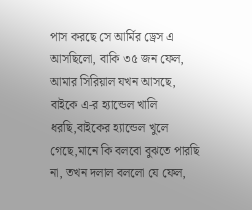পাস করছে সে আর্মির ড্রেস এ আসছিলো, বাকি ৩৫ জন ফেল, আমার সিরিয়াল যখন আসছে, বাইকে এ-র হ্যান্ডেল খালি ধরছি,বাইকের হ্যান্ডেল খুলে গেছে,মানে কি বলবো বুঝতে পারছি না, তখন দলাল বললো যে ফেল,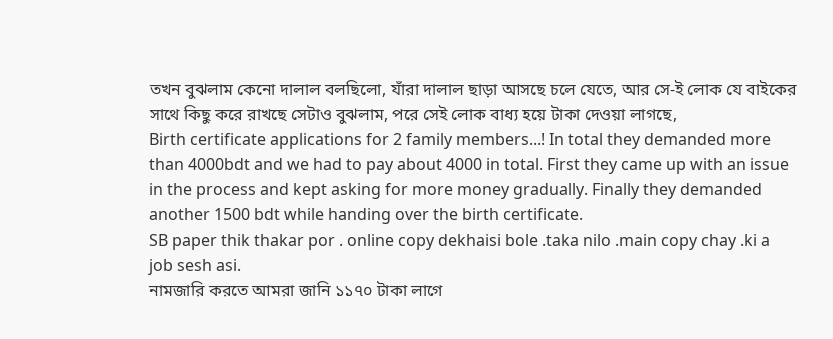তখন বুঝলাম কেনো দালাল বলছিলো, যাঁরা দালাল ছাড়া আসছে চলে যেতে, আর সে-ই লোক যে বাইকের সাথে কিছু করে রাখছে সেটাও বুঝলাম, পরে সেই লোক বাধ্য হয়ে টাকা দেওয়া লাগছে,
Birth certificate applications for 2 family members...! In total they demanded more than 4000bdt and we had to pay about 4000 in total. First they came up with an issue in the process and kept asking for more money gradually. Finally they demanded another 1500 bdt while handing over the birth certificate.
SB paper thik thakar por . online copy dekhaisi bole .taka nilo .main copy chay .ki a job sesh asi.
নামজারি করতে আমরা জানি ১১৭০ টাকা লাগে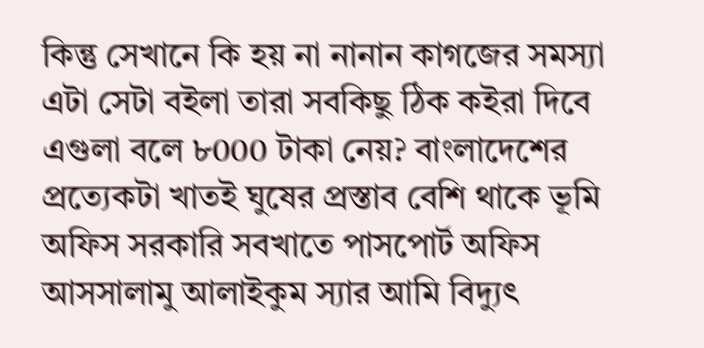কিন্তু সেখানে কি হয় না নানান কাগজের সমস্যা এটা সেটা বইলা তারা সবকিছু ঠিক কইরা দিবে এগুলা বলে ৮000 টাকা নেয়? বাংলাদেশের প্রত্যেকটা খাতই ঘুষের প্রস্তাব বেশি থাকে ভূমি অফিস সরকারি সবখাতে পাসপোর্ট অফিস
আসসালামু আলাইকুম স্যার আমি বিদ্যুৎ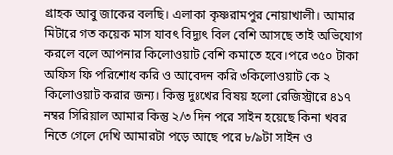গ্রাহক আবু জাকের বলছি। এলাকা কৃষ্ণরামপুর নোয়াখালী। আমার মিটারে গত কয়েক মাস যাবৎ বিদ্যুৎ বিল বেশি আসছে তাই অভিযোগ করলে বলে আপনার কিলোওয়াট বেশি কমাতে হবে।পরে ৩৫০ টাকা অফিস ফি পরিশোধ করি ও আবেদন করি ৩কিলোওয়াট কে ২ কিলোওয়াট করার জন্য। কিন্তু দুঃখের বিষয় হলো রেজিস্ট্রারে ৪১৭ নম্বর সিরিয়াল আমার কিন্তু ২/৩ দিন পরে সাইন হয়েছে কিনা খবর নিতে গেলে দেখি আমারটা পড়ে আছে পরে ৮/৯টা সাইন ও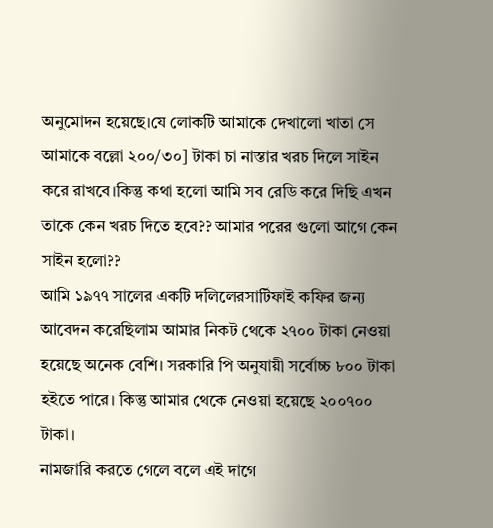অনুমোদন হয়েছে।যে লোকটি আমাকে দেখালো খাতা সে আমাকে বল্লো ২০০/৩০] টাকা চা নাস্তার খরচ দিলে সাইন করে রাখবে।কিন্তু কথা হলো আমি সব রেডি করে দিছি এখন তাকে কেন খরচ দিতে হবে?? আমার পরের গুলো আগে কেন সাইন হলো??
আমি ১৯৭৭ সালের একটি দলিলেরসার্টিফাই কফির জন্য আবেদন করেছিলাম আমার নিকট থেকে ২৭০০ টাকা নেওয়া হয়েছে অনেক বেশি। সরকারি পি অনুযায়ী সর্বোচ্চ ৮০০ টাকা হইতে পারে। কিন্তু আমার থেকে নেওয়া হয়েছে ২০০৭০০ টাকা।
নামজারি করতে গেলে বলে এই দাগে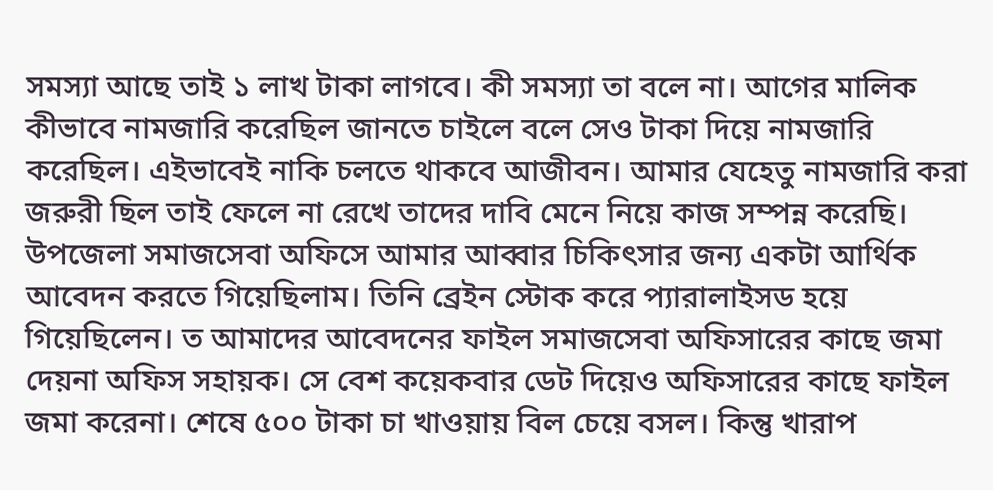সমস্যা আছে তাই ১ লাখ টাকা লাগবে। কী সমস্যা তা বলে না। আগের মালিক কীভাবে নামজারি করেছিল জানতে চাইলে বলে সেও টাকা দিয়ে নামজারি করেছিল। এইভাবেই নাকি চলতে থাকবে আজীবন। আমার যেহেতু নামজারি করা জরুরী ছিল তাই ফেলে না রেখে তাদের দাবি মেনে নিয়ে কাজ সম্পন্ন করেছি।
উপজেলা সমাজসেবা অফিসে আমার আব্বার চিকিৎসার জন্য একটা আর্থিক আবেদন করতে গিয়েছিলাম। তিনি ব্রেইন স্টোক করে প্যারালাইসড হয়ে গিয়েছিলেন। ত আমাদের আবেদনের ফাইল সমাজসেবা অফিসারের কাছে জমা দেয়না অফিস সহায়ক। সে বেশ কয়েকবার ডেট দিয়েও অফিসারের কাছে ফাইল জমা করেনা। শেষে ৫০০ টাকা চা খাওয়ায় বিল চেয়ে বসল। কিন্তু খারাপ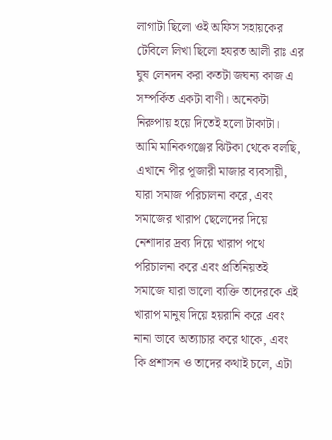লাগাটা ছিলো ওই অফিস সহায়কের টেবিলে লিখা ছিলো হযরত আলী রাঃ এর ঘুষ লেনদন করা কতটা জঘন্য কাজ এ সম্পর্কিত একটা বাণী। অনেকটা নিরুপায় হয়ে দিতেই হলো টাকাটা।
আমি মানিকগঞ্জের ঝিটকা থেকে বলছি, এখানে পীর পূজারী মাজার ব্যবসায়ী, যারা সমাজ পরিচালনা করে, এবং সমাজের খারাপ ছেলেদের দিয়ে নেশাদার দ্রব্য দিয়ে খারাপ পথে পরিচালনা করে এবং প্রতিনিয়তই সমাজে যারা ভালো ব্যক্তি তাদেরকে এই খারাপ মানুষ দিয়ে হয়রানি করে এবং নানা ভাবে অত্যাচার করে থাকে, এবং কি প্রশাসন ও তাদের কথাই চলে, এটা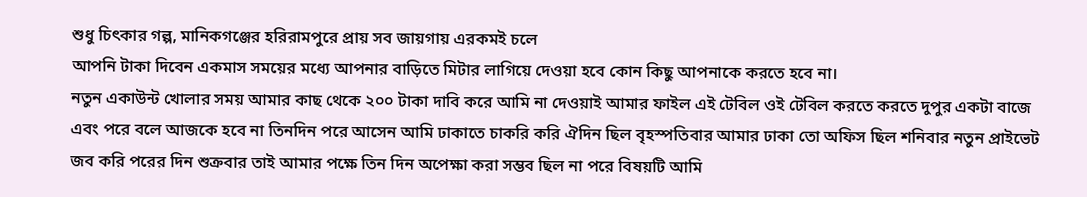শুধু চিৎকার গল্প, মানিকগঞ্জের হরিরামপুরে প্রায় সব জায়গায় এরকমই চলে
আপনি টাকা দিবেন একমাস সময়ের মধ্যে আপনার বাড়িতে মিটার লাগিয়ে দেওয়া হবে কোন কিছু আপনাকে করতে হবে না।
নতুন একাউন্ট খোলার সময় আমার কাছ থেকে ২০০ টাকা দাবি করে আমি না দেওয়াই আমার ফাইল এই টেবিল ওই টেবিল করতে করতে দুপুর একটা বাজে এবং পরে বলে আজকে হবে না তিনদিন পরে আসেন আমি ঢাকাতে চাকরি করি ঐদিন ছিল বৃহস্পতিবার আমার ঢাকা তো অফিস ছিল শনিবার নতুন প্রাইভেট জব করি পরের দিন শুক্রবার তাই আমার পক্ষে তিন দিন অপেক্ষা করা সম্ভব ছিল না পরে বিষয়টি আমি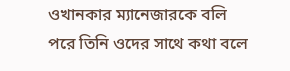ওখানকার ম্যানেজারকে বলি পরে তিনি ওদের সাথে কথা বলে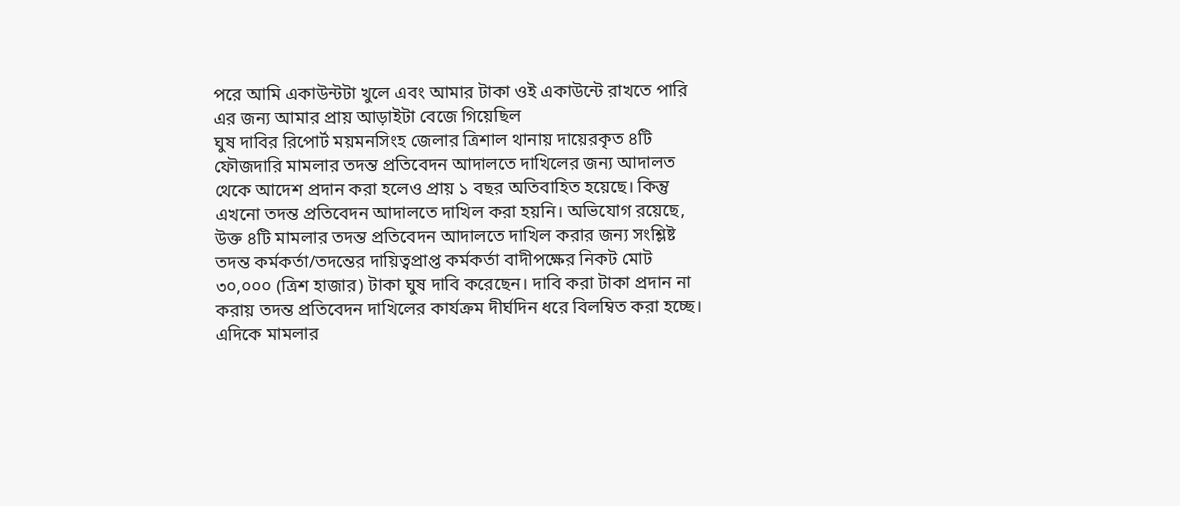পরে আমি একাউন্টটা খুলে এবং আমার টাকা ওই একাউন্টে রাখতে পারি এর জন্য আমার প্রায় আড়াইটা বেজে গিয়েছিল
ঘুষ দাবির রিপোর্ট ময়মনসিংহ জেলার ত্রিশাল থানায় দায়েরকৃত ৪টি ফৌজদারি মামলার তদন্ত প্রতিবেদন আদালতে দাখিলের জন্য আদালত থেকে আদেশ প্রদান করা হলেও প্রায় ১ বছর অতিবাহিত হয়েছে। কিন্তু এখনো তদন্ত প্রতিবেদন আদালতে দাখিল করা হয়নি। অভিযোগ রয়েছে, উক্ত ৪টি মামলার তদন্ত প্রতিবেদন আদালতে দাখিল করার জন্য সংশ্লিষ্ট তদন্ত কর্মকর্তা/তদন্তের দায়িত্বপ্রাপ্ত কর্মকর্তা বাদীপক্ষের নিকট মোট ৩০,০০০ (ত্রিশ হাজার) টাকা ঘুষ দাবি করেছেন। দাবি করা টাকা প্রদান না করায় তদন্ত প্রতিবেদন দাখিলের কার্যক্রম দীর্ঘদিন ধরে বিলম্বিত করা হচ্ছে। এদিকে মামলার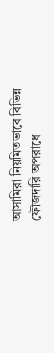আসামিরা নিয়মিতভাবে বিভিন্ন ফৌজদারি অপরাধে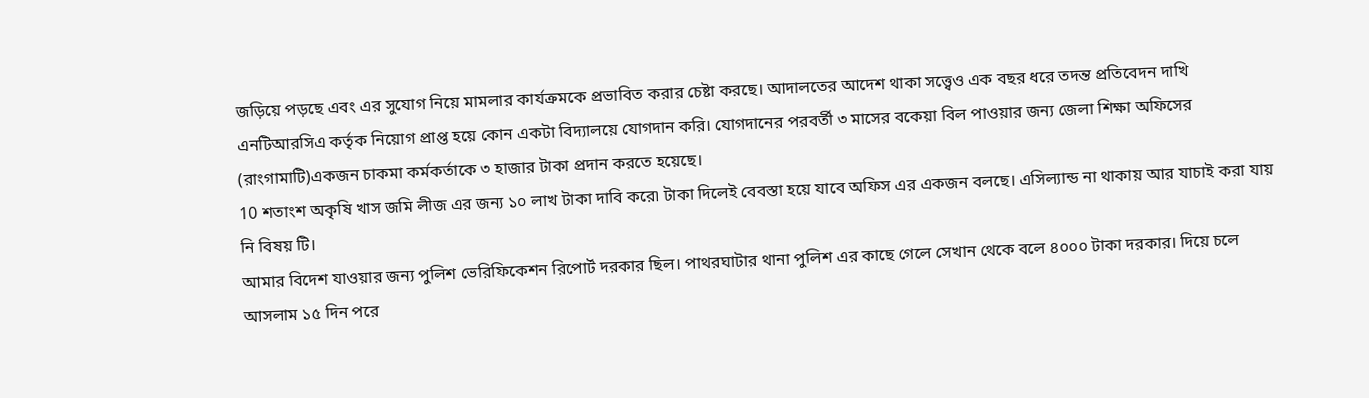জড়িয়ে পড়ছে এবং এর সুযোগ নিয়ে মামলার কার্যক্রমকে প্রভাবিত করার চেষ্টা করছে। আদালতের আদেশ থাকা সত্ত্বেও এক বছর ধরে তদন্ত প্রতিবেদন দাখি
এনটিআরসিএ কর্তৃক নিয়োগ প্রাপ্ত হয়ে কোন একটা বিদ্যালয়ে যোগদান করি। যোগদানের পরবর্তী ৩ মাসের বকেয়া বিল পাওয়ার জন্য জেলা শিক্ষা অফিসের (রাংগামাটি)একজন চাকমা কর্মকর্তাকে ৩ হাজার টাকা প্রদান করতে হয়েছে।
10 শতাংশ অকৃষি খাস জমি লীজ এর জন্য ১০ লাখ টাকা দাবি করে৷ টাকা দিলেই বেবস্তা হয়ে যাবে অফিস এর একজন বলছে। এসিল্যান্ড না থাকায় আর যাচাই করা যায় নি বিষয় টি।
আমার বিদেশ যাওয়ার জন্য পুলিশ ভেরিফিকেশন রিপোর্ট দরকার ছিল। পাথরঘাটার থানা পুলিশ এর কাছে গেলে সেখান থেকে বলে ৪০০০ টাকা দরকার। দিয়ে চলে আসলাম ১৫ দিন পরে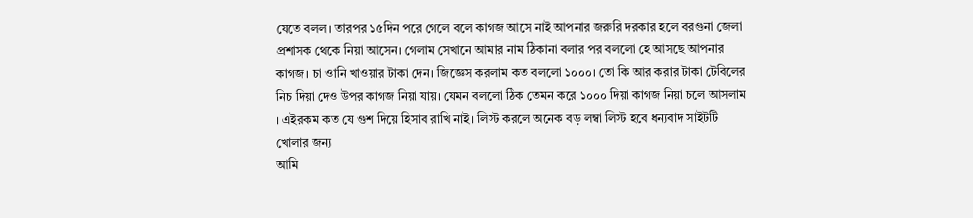যেতে বলল। তারপর ১৫দিন পরে গেলে বলে কাগজ আসে নাই আপনার জরুরি দরকার হলে বরগুনা জেলা প্রশাসক থেকে নিয়া আসেন। গেলাম সেখানে আমার নাম ঠিকানা বলার পর বললো হে আসছে আপনার কাগজ। চা ওানি খাওয়ার টাকা দেন। জিজ্ঞেস করলাম কত বললো ১০০০। তো কি আর করার টাকা টেবিলের নিচ দিয়া দেও উপর কাগজ নিয়া যায়। যেমন বললো ঠিক তেমন করে ১০০০ দিয়া কাগজ নিয়া চলে আসলাম । এইরকম কত যে গুশ দিয়ে হিসাব রাখি নাই। লিস্ট করলে অনেক বড় লম্বা লিস্ট হবে ধন্যবাদ সাইটটি খোলার জন্য
আমি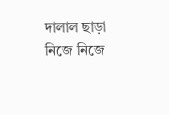দালাল ছাড়া নিজে নিজে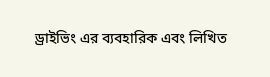ড্রাইভিং এর ব্যবহারিক এবং লিখিত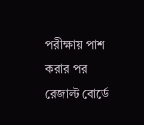পরীক্ষায় পাশ করার পর রেজাল্ট বোর্ডে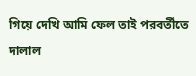গিয়ে দেখি আমি ফেল তাই পরবর্তীতে দালাল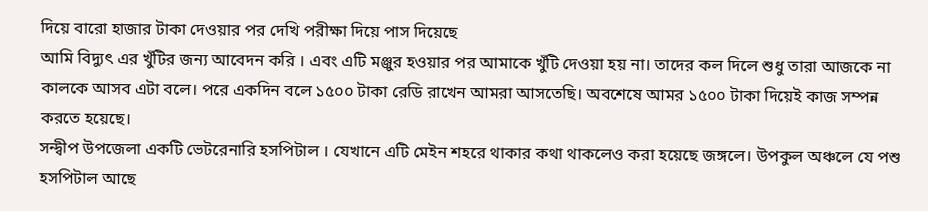দিয়ে বারো হাজার টাকা দেওয়ার পর দেখি পরীক্ষা দিয়ে পাস দিয়েছে
আমি বিদ্যুৎ এর খুঁটির জন্য আবেদন করি । এবং এটি মঞ্জুর হওয়ার পর আমাকে খুঁটি দেওয়া হয় না। তাদের কল দিলে শুধু তারা আজকে না কালকে আসব এটা বলে। পরে একদিন বলে ১৫০০ টাকা রেডি রাখেন আমরা আসতেছি। অবশেষে আমর ১৫০০ টাকা দিয়েই কাজ সম্পন্ন করতে হয়েছে।
সন্দ্বীপ উপজেলা একটি ভেটরেনারি হসপিটাল । যেখানে এটি মেইন শহরে থাকার কথা থাকলেও করা হয়েছে জঙ্গলে। উপকুল অঞ্চলে যে পশু হসপিটাল আছে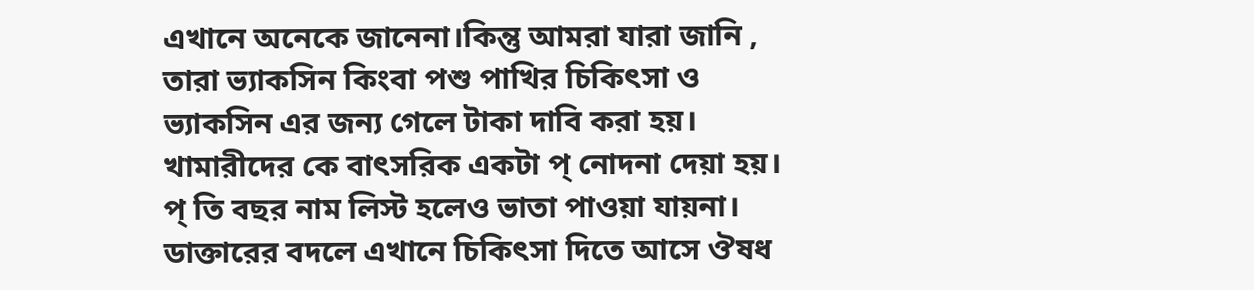এখানে অনেকে জানেনা।কিন্তু আমরা যারা জানি , তারা ভ্যাকসিন কিংবা পশু পাখির চিকিৎসা ও ভ্যাকসিন এর জন্য গেলে টাকা দাবি করা হয়। খামারীদের কে বাৎসরিক একটা প্ নোদনা দেয়া হয়। প্ তি বছর নাম লিস্ট হলেও ভাতা পাওয়া যায়না। ডাক্তারের বদলে এখানে চিকিৎসা দিতে আসে ঔষধ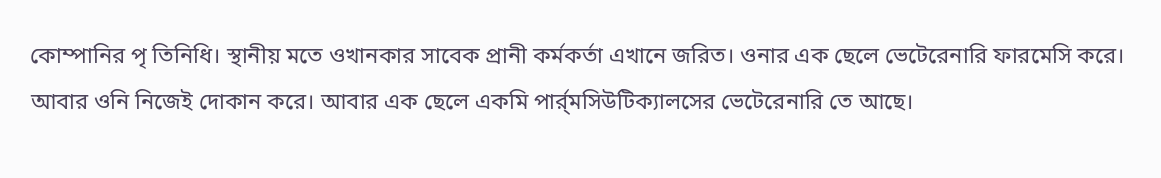কোম্পানির পৃ তিনিধি। স্থানীয় মতে ওখানকার সাবেক প্রানী কর্মকর্তা এখানে জরিত। ওনার এক ছেলে ভেটেরেনারি ফারমেসি করে। আবার ওনি নিজেই দোকান করে। আবার এক ছেলে একমি পার্র্মসিউটিক্যালসের ভেটেরেনারি তে আছে।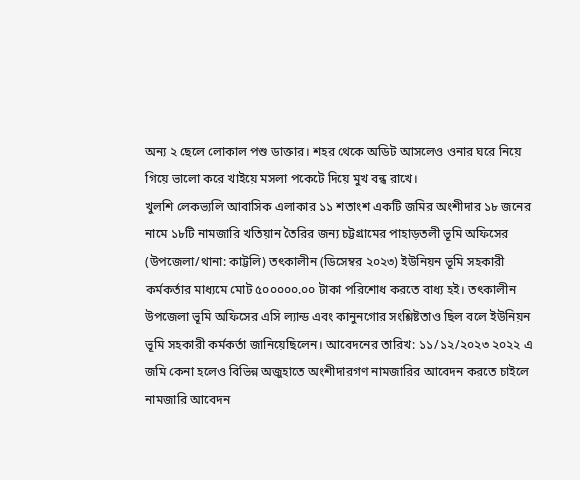অন্য ২ ছেলে লোকাল পশু ডাক্তার। শহর থেকে অডিট আসলেও ওনার ঘরে নিয়ে গিয়ে ভালো করে খাইয়ে মসলা পকেটে দিয়ে মুখ বন্ধ রাখে।
খুলশি লেকভ্যলি আবাসিক এলাকার ১১ শতাংশ একটি জমির অংশীদার ১৮ জনের নামে ১৮টি নামজারি খতিয়ান তৈরির জন্য চট্টগ্রামের পাহাড়তলী ভূমি অফিসের (উপজেলা/থানা: কাট্টলি) তৎকালীন (ডিসেম্বর ২০২৩) ইউনিয়ন ভূমি সহকারী কর্মকর্তার মাধ্যমে মোট ৫০০০০০.০০ টাকা পরিশোধ করতে বাধ্য হই। তৎকালীন উপজেলা ভূমি অফিসের এসি ল্যান্ড এবং কানুনগোর সংশ্লিষ্টতাও ছিল বলে ইউনিয়ন ভূমি সহকারী কর্মকর্তা জানিয়েছিলেন। আবেদনের তারিখ: ১১/১২/২০২৩ ২০২২ এ জমি কেনা হলেও বিভিন্ন অজুহাতে অংশীদারগণ নামজারির আবেদন করতে চাইলে নামজারি আবেদন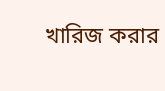খারিজ করার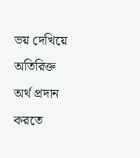ভয় দেখিয়ে অতিরিক্ত অর্থ প্রদান করতে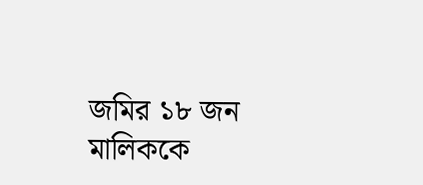জমির ১৮ জন মালিককে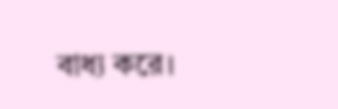বাধ্য করে।